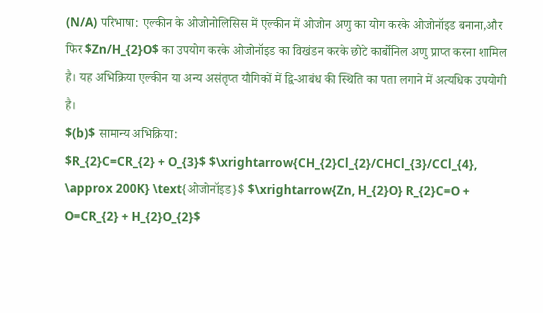(N/A) परिभाषा: एल्कीन के ओजोनोलिसिस में एल्कीन में ओजोन अणु का योग करके ओजोनॉइड बनाना,और फिर $Zn/H_{2}O$ का उपयोग करके ओजोनॉइड का विखंडन करके छोटे कार्बोनिल अणु प्राप्त करना शामिल है। यह अभिक्रिया एल्कीन या अन्य असंतृप्त यौगिकों में द्वि-आबंध की स्थिति का पता लगाने में अत्यधिक उपयोगी है।
$(b)$ सामान्य अभिक्रिया:
$R_{2}C=CR_{2} + O_{3}$ $\xrightarrow{CH_{2}Cl_{2}/CHCl_{3}/CCl_{4}, \approx 200K} \text{ओजोनॉइड}$ $\xrightarrow{Zn, H_{2}O} R_{2}C=O + O=CR_{2} + H_{2}O_{2}$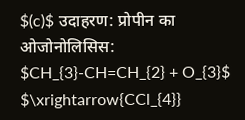$(c)$ उदाहरण: प्रोपीन का ओजोनोलिसिस:
$CH_{3}-CH=CH_{2} + O_{3}$ $\xrightarrow{CCl_{4}}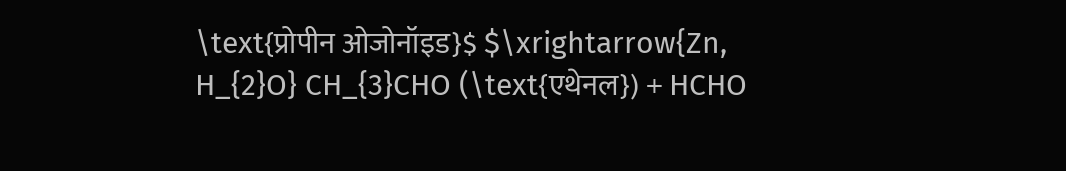\text{प्रोपीन ओजोनॉइड}$ $\xrightarrow{Zn, H_{2}O} CH_{3}CHO (\text{एथेनल}) + HCHO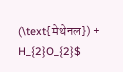(\text{मेथेनल}) + H_{2}O_{2}$